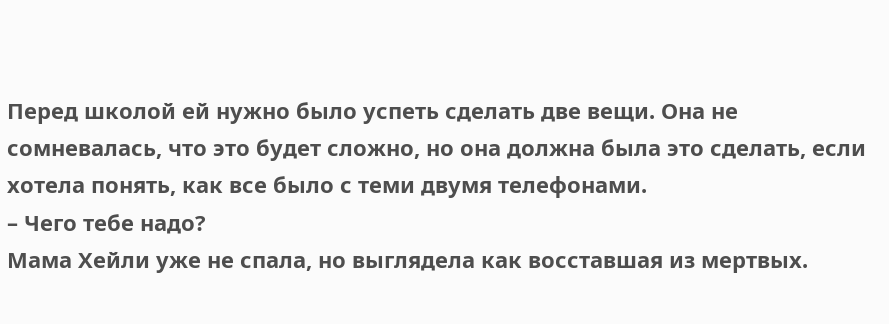Перед школой ей нужно было успеть сделать две вещи. Она не сомневалась, что это будет сложно, но она должна была это сделать, если хотела понять, как все было с теми двумя телефонами.
– Чего тебе надо?
Мама Хейли уже не спала, но выглядела как восставшая из мертвых.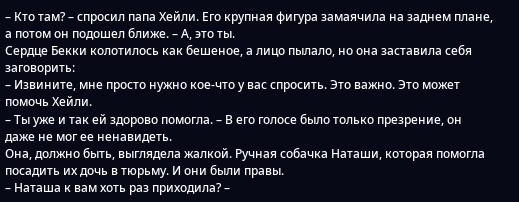– Кто там? – спросил папа Хейли. Его крупная фигура замаячила на заднем плане, а потом он подошел ближе. – А, это ты.
Сердце Бекки колотилось как бешеное, а лицо пылало, но она заставила себя заговорить:
– Извините, мне просто нужно кое-что у вас спросить. Это важно. Это может помочь Хейли.
– Ты уже и так ей здорово помогла. – В его голосе было только презрение, он даже не мог ее ненавидеть.
Она, должно быть, выглядела жалкой. Ручная собачка Наташи, которая помогла посадить их дочь в тюрьму. И они были правы.
– Наташа к вам хоть раз приходила? –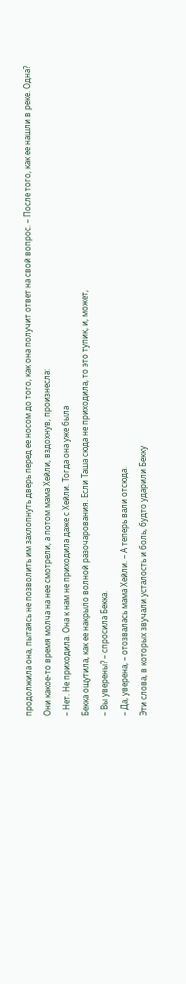продолжила она, пытаясь не позволить им захлопнуть дверь перед ее носом до того, как она получит ответ на свой вопрос. – После того, как ее нашли в реке. Одна?
Они какое-то время молча на нее смотрели, а потом мама Хейли, вздохнув, произнесла:
– Нет. Не приходила. Она к нам не приходила даже с Хейли. Тогда она уже была
Бекка ощутила, как ее накрыло волной разочарования. Если Таша сюда не приходила, то это тупик, и, может,
– Вы уверены? – спросила Бекка.
– Да, уверена, – отозвалась мама Хейли. – А теперь вали отсюда.
Эти слова, в которых звучали усталость и боль, будто ударили Бекку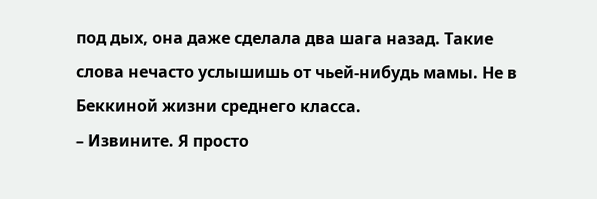под дых, она даже сделала два шага назад. Такие слова нечасто услышишь от чьей-нибудь мамы. Не в Беккиной жизни среднего класса.
– Извините. Я просто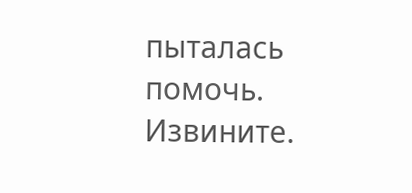пыталась помочь. Извините.